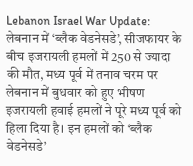Lebanon Israel War Update: लेबनान में ‘ब्लैक वेडनेसडे’, सीजफायर के बीच इजरायली हमलों में 250 से ज्यादा की मौत, मध्य पूर्व में तनाव चरम पर
लेबनान में बुधवार को हुए भीषण इजरायली हवाई हमलों ने पूरे मध्य पूर्व को हिला दिया है। इन हमलों को ‘ब्लैक वेडनेसडे’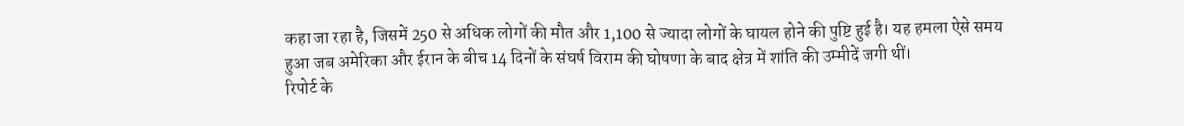कहा जा रहा है, जिसमें 250 से अधिक लोगों की मौत और 1,100 से ज्यादा लोगों के घायल होने की पुष्टि हुई है। यह हमला ऐसे समय हुआ जब अमेरिका और ईरान के बीच 14 दिनों के संघर्ष विराम की घोषणा के बाद क्षेत्र में शांति की उम्मीदें जगी थीं।
रिपोर्ट के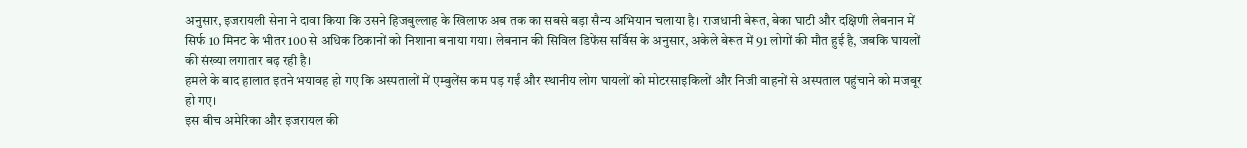अनुसार, इजरायली सेना ने दावा किया कि उसने हिजबुल्लाह के खिलाफ अब तक का सबसे बड़ा सैन्य अभियान चलाया है। राजधानी बेरूत, बेका घाटी और दक्षिणी लेबनान में सिर्फ 10 मिनट के भीतर 100 से अधिक ठिकानों को निशाना बनाया गया। लेबनान की सिविल डिफेंस सर्विस के अनुसार, अकेले बेरूत में 91 लोगों की मौत हुई है, जबकि घायलों की संख्या लगातार बढ़ रही है।
हमले के बाद हालात इतने भयावह हो गए कि अस्पतालों में एम्बुलेंस कम पड़ गईं और स्थानीय लोग घायलों को मोटरसाइकिलों और निजी वाहनों से अस्पताल पहुंचाने को मजबूर हो गए।
इस बीच अमेरिका और इजरायल की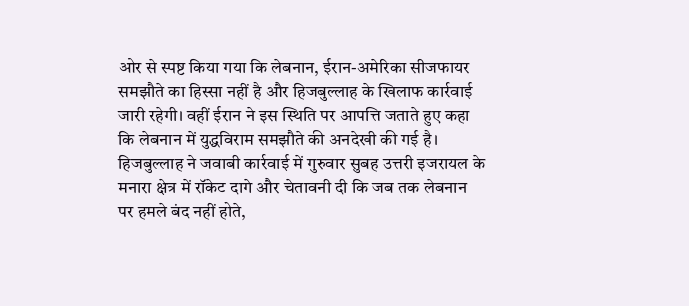ओर से स्पष्ट किया गया कि लेबनान, ईरान-अमेरिका सीजफायर समझौते का हिस्सा नहीं है और हिजबुल्लाह के खिलाफ कार्रवाई जारी रहेगी। वहीं ईरान ने इस स्थिति पर आपत्ति जताते हुए कहा कि लेबनान में युद्धविराम समझौते की अनदेखी की गई है।
हिजबुल्लाह ने जवाबी कार्रवाई में गुरुवार सुबह उत्तरी इजरायल के मनारा क्षेत्र में रॉकेट दागे और चेतावनी दी कि जब तक लेबनान पर हमले बंद नहीं होते,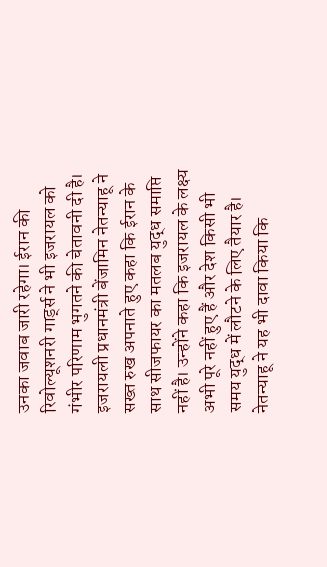उनका जवाब जारी रहेगा। ईरान की रिवोल्यूशनरी गार्ड्स ने भी इजरायल को गंभीर परिणाम भुगतने की चेतावनी दी है।
इजरायली प्रधानमंत्री बेंजामिन नेतन्याहू ने सख्त रुख अपनाते हुए कहा कि ईरान के साथ सीजफायर का मतलब युद्ध समाप्ति नहीं है। उन्होंने कहा कि इजरायल के लक्ष्य अभी पूरे नहीं हुए हैं और देश किसी भी समय युद्ध में लौटने के लिए तैयार है। नेतन्याहू ने यह भी दावा किया कि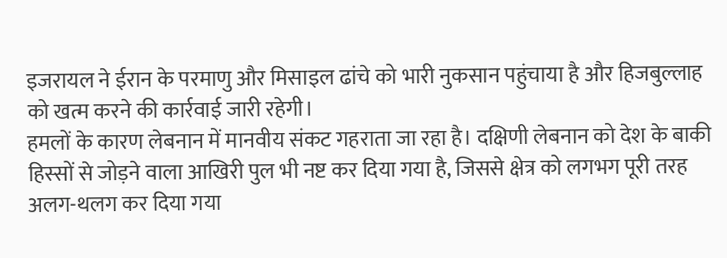इजरायल ने ईरान के परमाणु और मिसाइल ढांचे को भारी नुकसान पहुंचाया है और हिजबुल्लाह को खत्म करने की कार्रवाई जारी रहेगी।
हमलों के कारण लेबनान में मानवीय संकट गहराता जा रहा है। दक्षिणी लेबनान को देश के बाकी हिस्सों से जोड़ने वाला आखिरी पुल भी नष्ट कर दिया गया है, जिससे क्षेत्र को लगभग पूरी तरह अलग-थलग कर दिया गया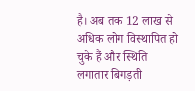है। अब तक 12 लाख से अधिक लोग विस्थापित हो चुके हैं और स्थिति लगातार बिगड़ती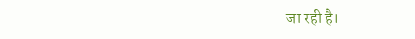जा रही है।